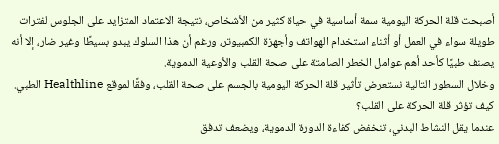أصبحت قلة الحركة اليومية سمة أساسية في حياة كثير من الأشخاص، نتيجة الاعتماد المتزايد على الجلوس لفترات طويلة سواء في العمل أو أثناء استخدام الهواتف وأجهزة الكمبيوتر، ورغم أن هذا السلوك يبدو بسيطًا وغير ضار، إلا أنه يصنف طبيًا كأحد أهم عوامل الخطر الصامتة على صحة القلب والأوعية الدموية.
وخلال السطور التالية نستعرض تأثير قلة الحركة اليومية بالجسم على صحة القلب، وفقًا لموقع Healthline الطبي.
كيف تؤثر قلة الحركة على القلب؟
عندما يقل النشاط البدني، تنخفض كفاءة الدورة الدموية، ويضعف تدفق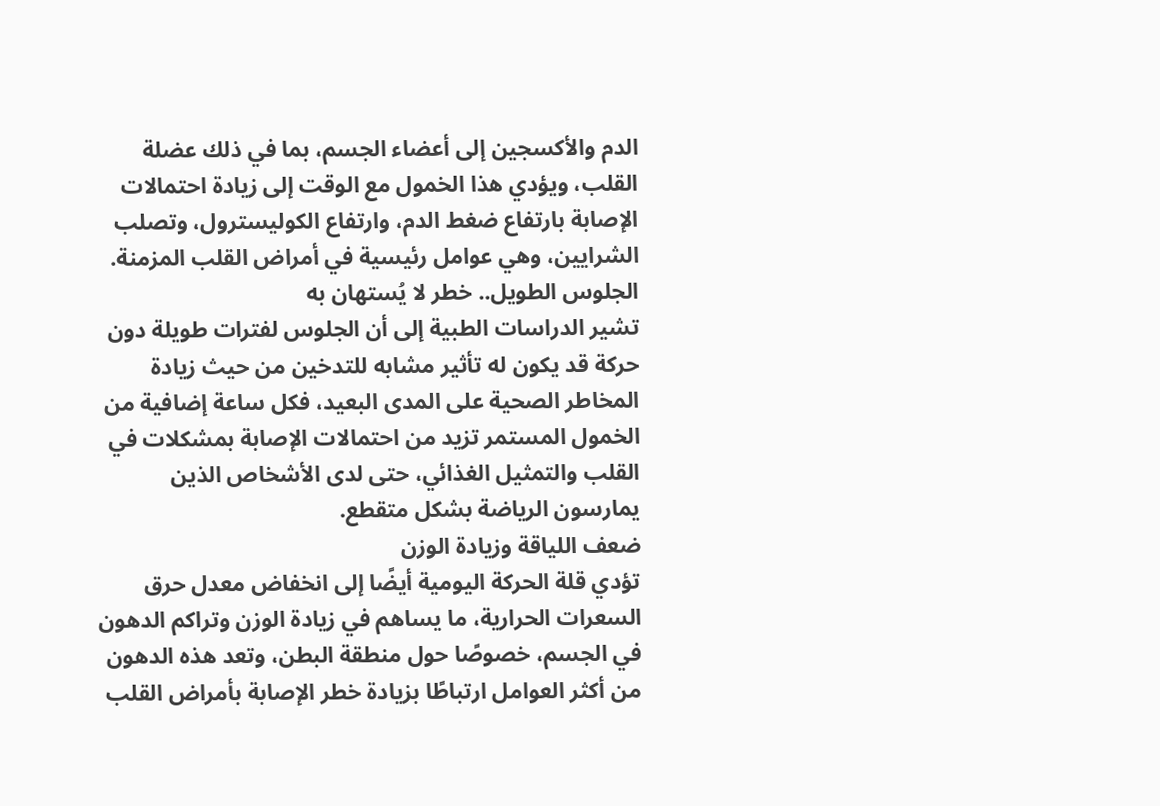الدم والأكسجين إلى أعضاء الجسم، بما في ذلك عضلة القلب، ويؤدي هذا الخمول مع الوقت إلى زيادة احتمالات الإصابة بارتفاع ضغط الدم، وارتفاع الكوليسترول، وتصلب الشرايين، وهي عوامل رئيسية في أمراض القلب المزمنة.
الجلوس الطويل.. خطر لا يُستهان به
تشير الدراسات الطبية إلى أن الجلوس لفترات طويلة دون حركة قد يكون له تأثير مشابه للتدخين من حيث زيادة المخاطر الصحية على المدى البعيد، فكل ساعة إضافية من الخمول المستمر تزيد من احتمالات الإصابة بمشكلات في القلب والتمثيل الغذائي، حتى لدى الأشخاص الذين يمارسون الرياضة بشكل متقطع.
ضعف اللياقة وزيادة الوزن
تؤدي قلة الحركة اليومية أيضًا إلى انخفاض معدل حرق السعرات الحرارية، ما يساهم في زيادة الوزن وتراكم الدهون في الجسم، خصوصًا حول منطقة البطن، وتعد هذه الدهون من أكثر العوامل ارتباطًا بزيادة خطر الإصابة بأمراض القلب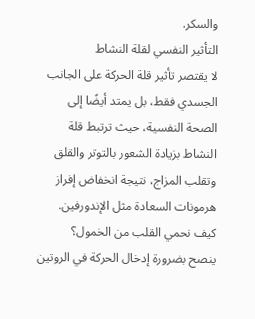والسكر.
التأثير النفسي لقلة النشاط
لا يقتصر تأثير قلة الحركة على الجانب الجسدي فقط، بل يمتد أيضًا إلى الصحة النفسية، حيث ترتبط قلة النشاط بزيادة الشعور بالتوتر والقلق وتقلب المزاج، نتيجة انخفاض إفراز هرمونات السعادة مثل الإندورفين.
كيف نحمي القلب من الخمول؟
ينصح بضرورة إدخال الحركة في الروتين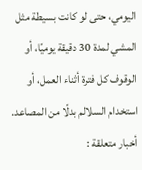اليومي، حتى لو كانت بسيطة مثل المشي لمدة 30 دقيقة يوميًا، أو الوقوف كل فترة أثناء العمل، أو استخدام السلالم بدلًا من المصاعد.
أخبار متعلقة :